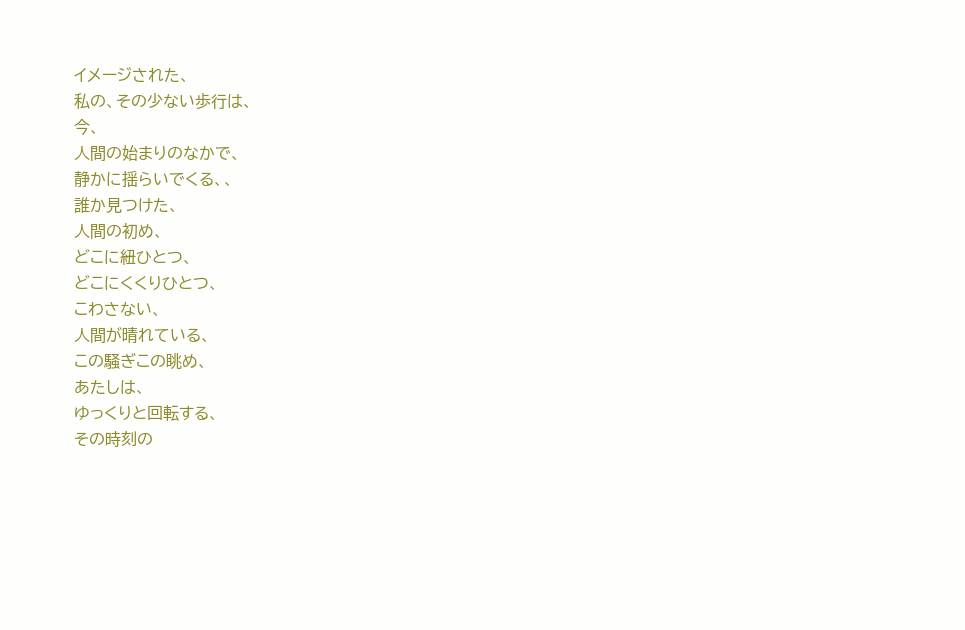イメージされた、
私の、その少ない歩行は、
今、
人間の始まりのなかで、
静かに揺らいでくる、、
誰か見つけた、
人間の初め、
どこに紐ひとつ、
どこにくくりひとつ、
こわさない、
人間が晴れている、
この騒ぎこの眺め、
あたしは、
ゆっくりと回転する、
その時刻の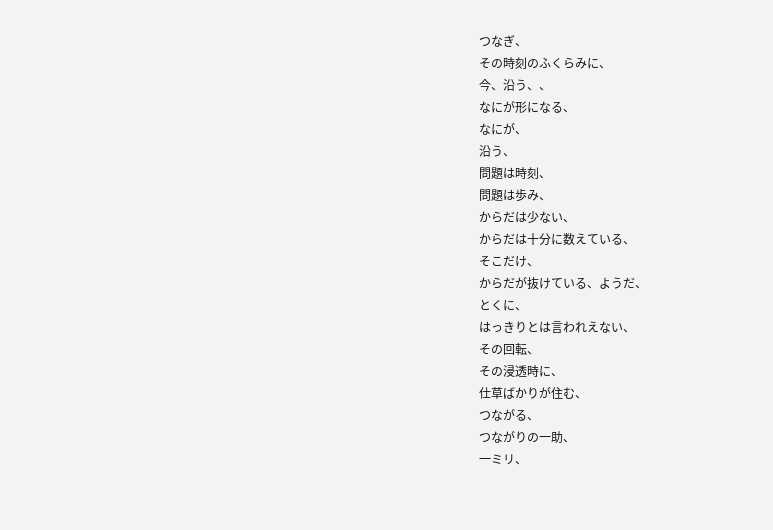つなぎ、
その時刻のふくらみに、
今、沿う、、
なにが形になる、
なにが、
沿う、
問題は時刻、
問題は歩み、
からだは少ない、
からだは十分に数えている、
そこだけ、
からだが抜けている、ようだ、
とくに、
はっきりとは言われえない、
その回転、
その浸透時に、
仕草ばかりが住む、
つながる、
つながりの一助、
一ミリ、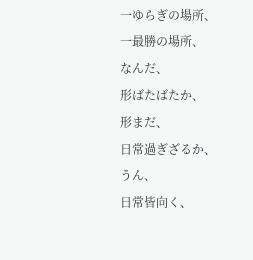一ゆらぎの場所、
一最勝の場所、
なんだ、
形ばたばたか、
形まだ、
日常過ぎざるか、
うん、
日常皆向く、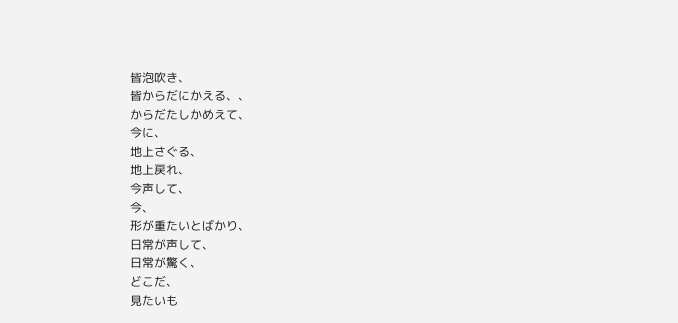皆泡吹き、
皆からだにかえる、、
からだたしかめえて、
今に、
地上さぐる、
地上戻れ、
今声して、
今、
形が重たいとばかり、
日常が声して、
日常が驚く、
どこだ、
見たいも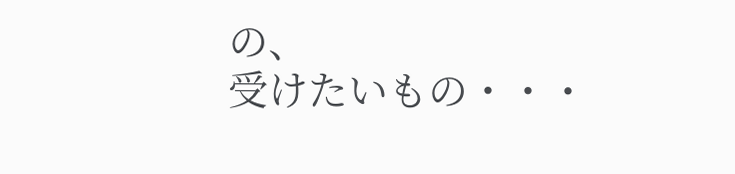の、
受けたいもの・・・